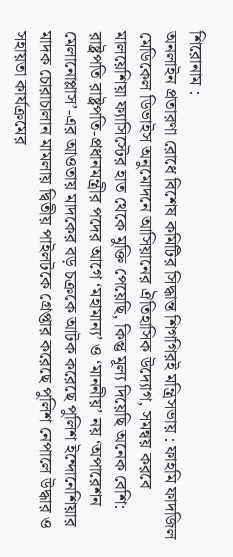শিরোনাম :
অনলাইন প্রতারণা রোধে বিশেষ কমিটির সিদ্ধান্ত শিগগিরই মন্ত্রিসভায় : ফাহমি ফাদজিল মেডিকেল ডিভাইস অনুমোদনে আসিয়ানের ঐতিহাসিক উদ্যোগ, সমন্বয় করবে মালয়েশিয়া ফ্যাসিস্টের হাত থেকে মুক্তি পেয়েছি, কিন্তু মূল্য দিয়েছি অনেক বেশি: রাষ্ট্রপতি রাষ্ট্রপতি-প্রধানমন্ত্রীর পদের আগে ‘মহামান্য’ ও ‘মাননীয়’ নয় ‘অপারেশন মেলানোপ্লাস’-এর আওতায় মাদকের বড় চক্রকে আটক করেছে পুলিশ ইন্দোনেশিয়ার মাদক চোরাচালান মামলায় দ্বিতীয় পাইলটকে গ্রেপ্তার করেছে পুলিশ নেপালে উদ্ধার ও সহায়তা কার্যক্রমের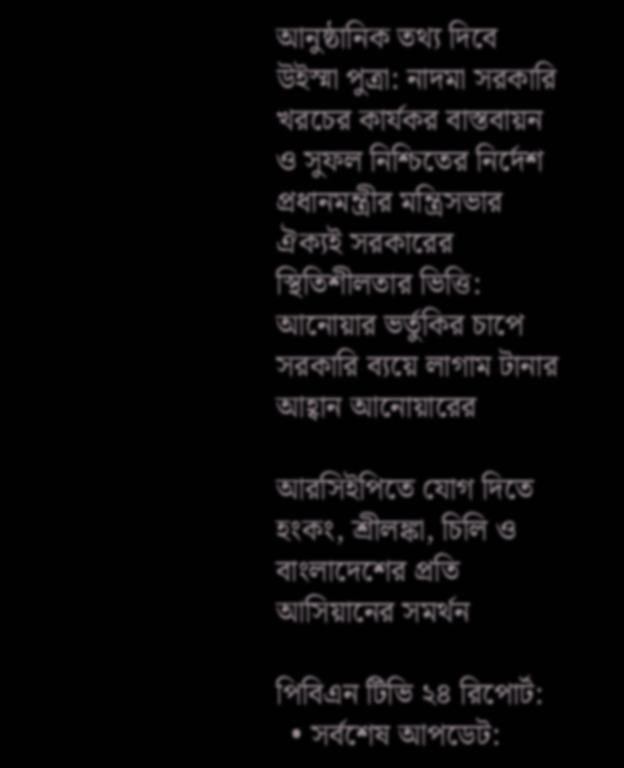আনুষ্ঠানিক তথ্য দিবে উইস্মা পুত্রা: নাদমা সরকারি খরচের কার্যকর বাস্তবায়ন ও সুফল নিশ্চিতের নির্দেশ প্রধানমন্ত্রীর মন্ত্রিসভার ঐক্যই সরকারের স্থিতিশীলতার ভিত্তি: আনোয়ার ভর্তুকির চাপে সরকারি ব্যয়ে লাগাম টানার আহ্বান আনোয়ারের

আরসিইপিতে যোগ দিতে হংকং, শ্রীলঙ্কা, চিলি ও বাংলাদেশের প্রতি আসিয়ানের সমর্থন

পিবিএন টিভি ২৪ রিপোর্ট:
  • সর্বশেষ আপডেট: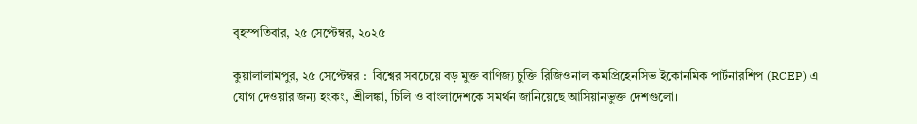বৃহস্পতিবার, ২৫ সেপ্টেম্বর, ২০২৫

কুয়ালালামপুর, ২৫ সেপ্টেম্বর :  বিশ্বের সবচেয়ে বড় মুক্ত বাণিজ্য চুক্তি রিজিওনাল কমপ্রিহেনসিভ ইকোনমিক পার্টনারশিপ (RCEP) এ যোগ দেওয়ার জন্য হংকং, শ্রীলঙ্কা, চিলি ও বাংলাদেশকে সমর্থন জানিয়েছে আসিয়ানভুক্ত দেশগুলো।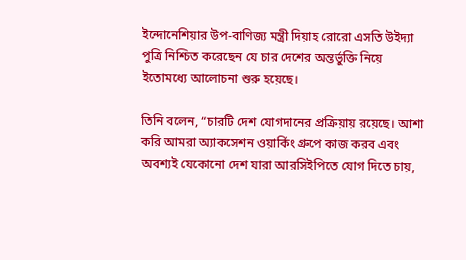ইন্দোনেশিয়ার উপ-বাণিজ্য মন্ত্রী দিয়াহ রোরো এসতি উইদ্যা পুত্রি নিশ্চিত করেছেন যে চার দেশের অন্তর্ভুক্তি নিয়ে ইতোমধ্যে আলোচনা শুরু হয়েছে।

তিনি বলেন, “চারটি দেশ যোগদানের প্রক্রিয়ায় রয়েছে। আশা করি আমরা অ্যাকসেশন ওয়ার্কিং গ্রুপে কাজ করব এবং অবশ্যই যেকোনো দেশ যারা আরসিইপিতে যোগ দিতে চায়,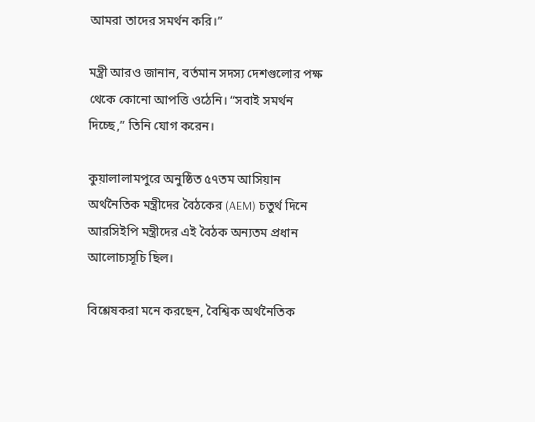আমরা তাদের সমর্থন করি।”

মন্ত্রী আরও জানান, বর্তমান সদস্য দেশগুলোর পক্ষ থেকে কোনো আপত্তি ওঠেনি। “সবাই সমর্থন দিচ্ছে,” তিনি যোগ করেন।

কুয়ালালামপুরে অনুষ্ঠিত ৫৭তম আসিয়ান অর্থনৈতিক মন্ত্রীদের বৈঠকের (AEM) চতুর্থ দিনে আরসিইপি মন্ত্রীদের এই বৈঠক অন্যতম প্রধান আলোচ্যসূচি ছিল।

বিশ্লেষকরা মনে করছেন, বৈশ্বিক অর্থনৈতিক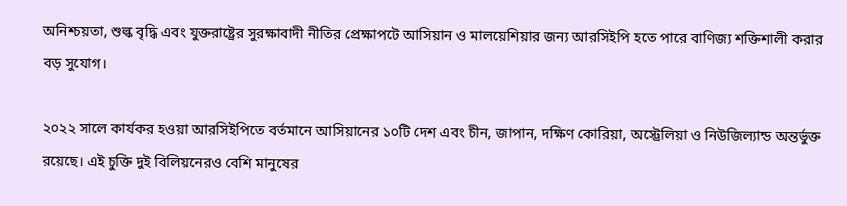অনিশ্চয়তা, শুল্ক বৃদ্ধি এবং যুক্তরাষ্ট্রের সুরক্ষাবাদী নীতির প্রেক্ষাপটে আসিয়ান ও মালয়েশিয়ার জন্য আরসিইপি হতে পারে বাণিজ্য শক্তিশালী করার বড় সুযোগ।

২০২২ সালে কার্যকর হওয়া আরসিইপিতে বর্তমানে আসিয়ানের ১০টি দেশ এবং চীন, জাপান, দক্ষিণ কোরিয়া, অস্ট্রেলিয়া ও নিউজিল্যান্ড অন্তর্ভুক্ত রয়েছে। এই চুক্তি দুই বিলিয়নেরও বেশি মানুষের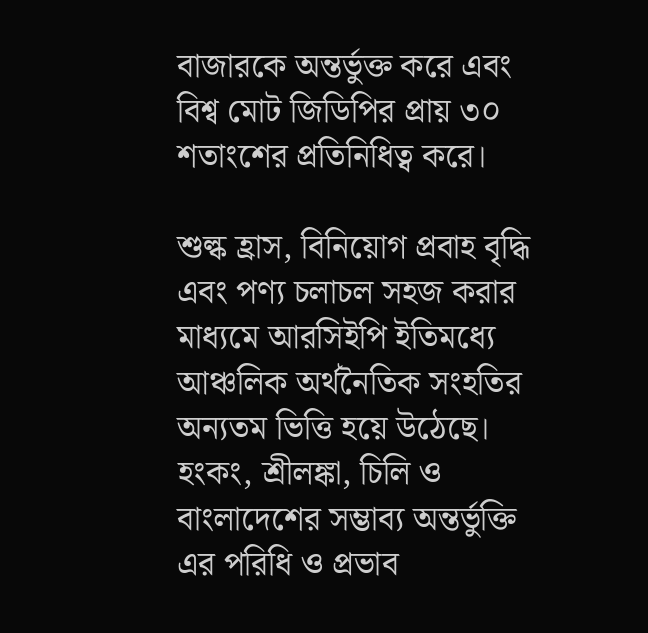বাজারকে অন্তর্ভুক্ত করে এবং বিশ্ব মোট জিডিপির প্রায় ৩০ শতাংশের প্রতিনিধিত্ব করে।

শুল্ক হ্রাস, বিনিয়োগ প্রবাহ বৃদ্ধি এবং পণ্য চলাচল সহজ করার মাধ্যমে আরসিইপি ইতিমধ্যে আঞ্চলিক অর্থনৈতিক সংহতির অন্যতম ভিত্তি হয়ে উঠেছে। হংকং, শ্রীলঙ্কা, চিলি ও বাংলাদেশের সম্ভাব্য অন্তর্ভুক্তি এর পরিধি ও প্রভাব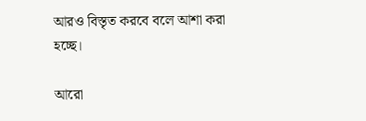আরও বিস্তৃত করবে বলে আশা করা হচ্ছে।

আরো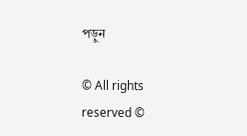পড়ুন

© All rights reserved ©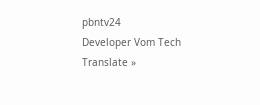pbntv24
Developer Vom Tech
Translate »